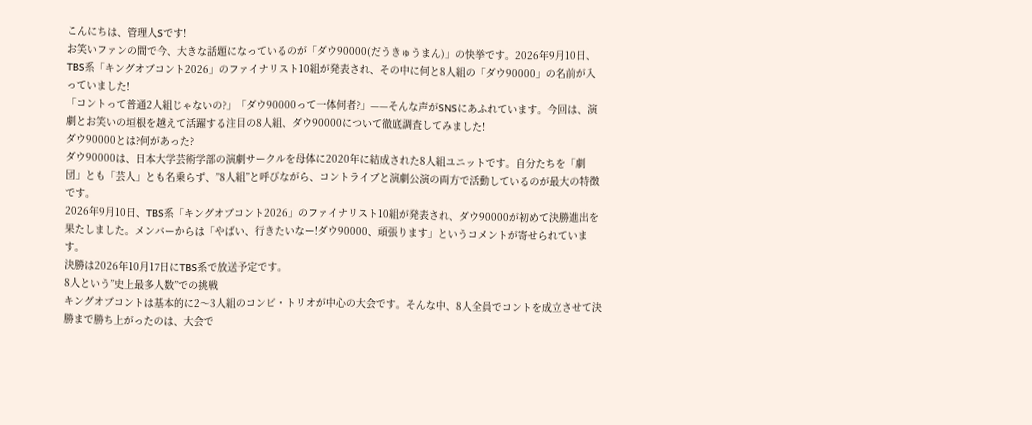こんにちは、管理人Sです!
お笑いファンの間で今、大きな話題になっているのが「ダウ90000(だうきゅうまん)」の快挙です。2026年9月10日、TBS系「キングオブコント2026」のファイナリスト10組が発表され、その中に何と8人組の「ダウ90000」の名前が入っていました!
「コントって普通2人組じゃないの?」「ダウ90000って一体何者?」——そんな声がSNSにあふれています。今回は、演劇とお笑いの垣根を越えて活躍する注目の8人組、ダウ90000について徹底調査してみました!
ダウ90000とは?何があった?
ダウ90000は、日本大学芸術学部の演劇サークルを母体に2020年に結成された8人組ユニットです。自分たちを「劇団」とも「芸人」とも名乗らず、”8人組”と呼びながら、コントライブと演劇公演の両方で活動しているのが最大の特徴です。
2026年9月10日、TBS系「キングオブコント2026」のファイナリスト10組が発表され、ダウ90000が初めて決勝進出を果たしました。メンバーからは「やばい、行きたいなー!ダウ90000、頑張ります」というコメントが寄せられています。
決勝は2026年10月17日にTBS系で放送予定です。
8人という”史上最多人数”での挑戦
キングオブコントは基本的に2〜3人組のコンビ・トリオが中心の大会です。そんな中、8人全員でコントを成立させて決勝まで勝ち上がったのは、大会で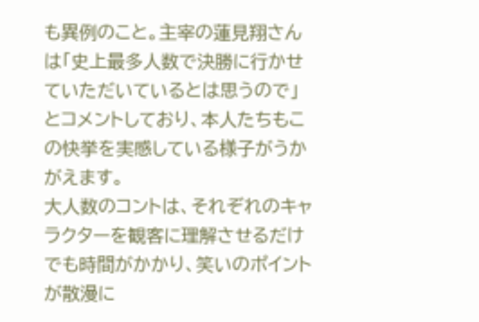も異例のこと。主宰の蓮見翔さんは「史上最多人数で決勝に行かせていただいているとは思うので」とコメントしており、本人たちもこの快挙を実感している様子がうかがえます。
大人数のコントは、それぞれのキャラクターを観客に理解させるだけでも時間がかかり、笑いのポイントが散漫に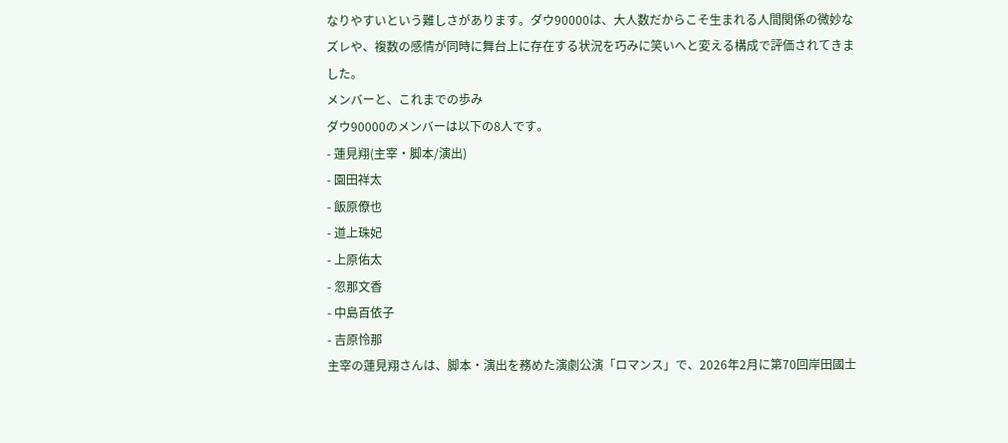なりやすいという難しさがあります。ダウ90000は、大人数だからこそ生まれる人間関係の微妙なズレや、複数の感情が同時に舞台上に存在する状況を巧みに笑いへと変える構成で評価されてきました。
メンバーと、これまでの歩み
ダウ90000のメンバーは以下の8人です。
- 蓮見翔(主宰・脚本/演出)
- 園田祥太
- 飯原僚也
- 道上珠妃
- 上原佑太
- 忽那文香
- 中島百依子
- 吉原怜那
主宰の蓮見翔さんは、脚本・演出を務めた演劇公演「ロマンス」で、2026年2月に第70回岸田國士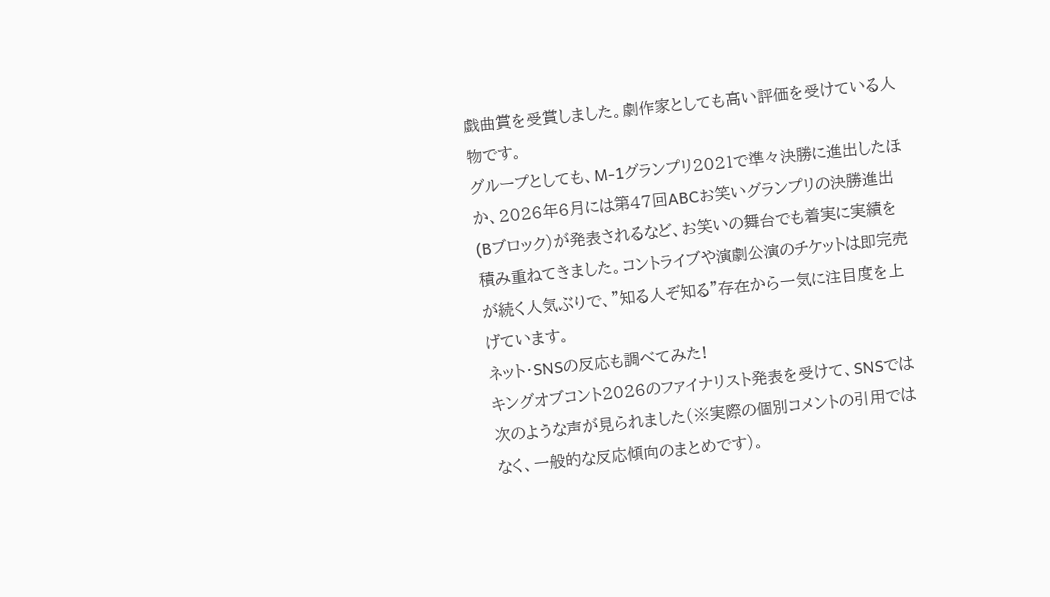戯曲賞を受賞しました。劇作家としても高い評価を受けている人物です。
グループとしても、M-1グランプリ2021で準々決勝に進出したほか、2026年6月には第47回ABCお笑いグランプリの決勝進出(Bブロック)が発表されるなど、お笑いの舞台でも着実に実績を積み重ねてきました。コントライブや演劇公演のチケットは即完売が続く人気ぶりで、”知る人ぞ知る”存在から一気に注目度を上げています。
ネット・SNSの反応も調べてみた!
キングオブコント2026のファイナリスト発表を受けて、SNSでは次のような声が見られました(※実際の個別コメントの引用ではなく、一般的な反応傾向のまとめです)。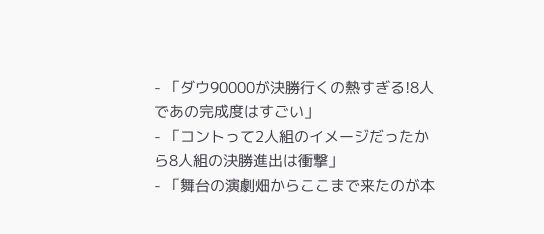- 「ダウ90000が決勝行くの熱すぎる!8人であの完成度はすごい」
- 「コントって2人組のイメージだったから8人組の決勝進出は衝撃」
- 「舞台の演劇畑からここまで来たのが本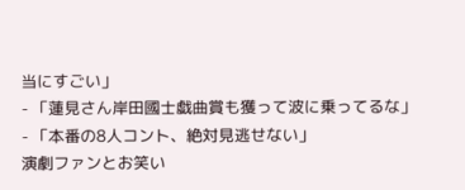当にすごい」
- 「蓮見さん岸田國士戯曲賞も獲って波に乗ってるな」
- 「本番の8人コント、絶対見逃せない」
演劇ファンとお笑い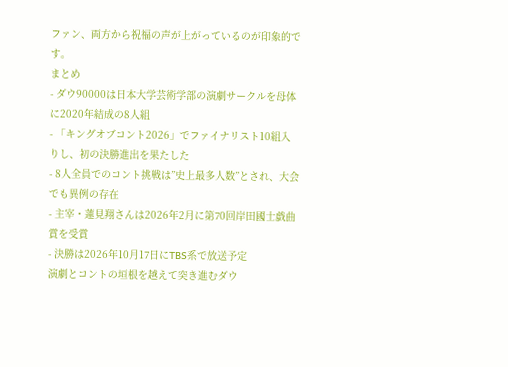ファン、両方から祝福の声が上がっているのが印象的です。
まとめ
- ダウ90000は日本大学芸術学部の演劇サークルを母体に2020年結成の8人組
- 「キングオブコント2026」でファイナリスト10組入りし、初の決勝進出を果たした
- 8人全員でのコント挑戦は”史上最多人数”とされ、大会でも異例の存在
- 主宰・蓮見翔さんは2026年2月に第70回岸田國士戯曲賞を受賞
- 決勝は2026年10月17日にTBS系で放送予定
演劇とコントの垣根を越えて突き進むダウ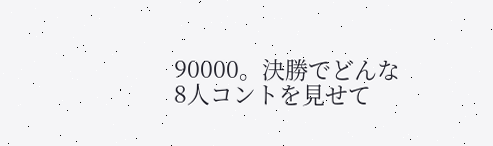90000。決勝でどんな8人コントを見せて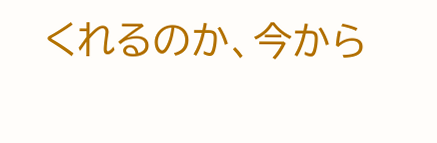くれるのか、今から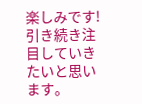楽しみです!引き続き注目していきたいと思います。